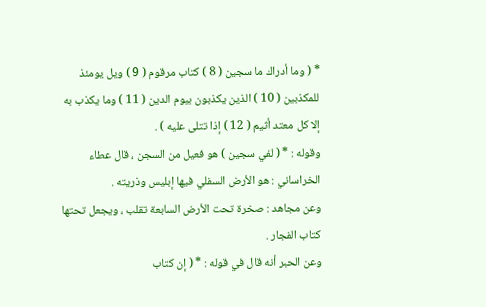* ( وما أدراك ما سجين ( 8 ) كتاب مرقوم ( 9 ) ويل يومئذ للمكذبين ( 10 ) الذين يكذبون بيوم الدين ( 11 ) وما يكذب به إلا كل معتد أثيم ( 12 ) إذا تتلى عليه ) .
وقوله : * ( لفي سجين ) هو فعيل من السجن ، قال عطاء الخراساني : هو الأرض السفلي فيها إبليس وذريته .
وعن مجاهد : صخرة تحت الأرض السابعة تقلب ، ويجعل تحتها كتاب الفجار .
وعن الحبر أنه قال في قوله : * ( إن كتاب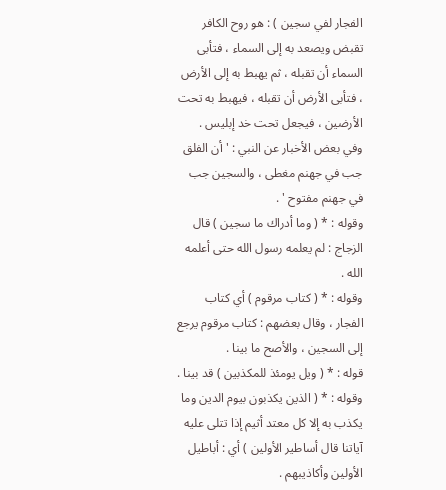الفجار لفي سجين ) : هو روح الكافر تقبض ويصعد به إلى السماء ، فتأبى السماء أن تقبله ، ثم يهبط به إلى الأرض ، فتأبى الأرض أن تقبله ، فيهبط به تحت الأرضين ، فيجعل تحت خد إبليس .
وفي بعض الأخبار عن النبي : ' أن الفلق جب في جهنم مغطى ، والسجين جب في جهنم مفتوح ' .
وقوله : * ( وما أدراك ما سجين ) قال الزجاج : لم يعلمه رسول الله حتى أعلمه الله .
وقوله : * ( كتاب مرقوم ) أي كتاب الفجار ، وقال بعضهم : كتاب مرقوم يرجع إلى السجين ، والأصح ما بينا .
قوله : * ( ويل يومئذ للمكذبين ) قد بينا .
وقوله : * ( الذين يكذبون بيوم الدين وما يكذب به إلا كل معتد أثيم إذا تتلى عليه آياتنا قال أساطير الأولين ) أي : أباطيل الأولين وأكاذيبهم .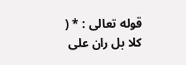قوله تعالى : * ( كلا بل ران على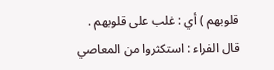قلوبهم ) أي : غلب على قلوبهم .
قال الفراء : استكثروا من المعاصي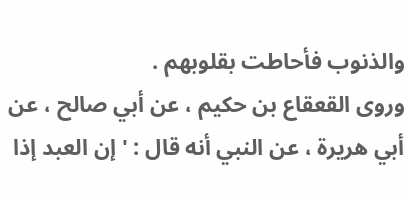والذنوب فأحاطت بقلوبهم .
وروى القعقاع بن حكيم ، عن أبي صالح ، عن أبي هريرة ، عن النبي أنه قال : ' إن العبد إذا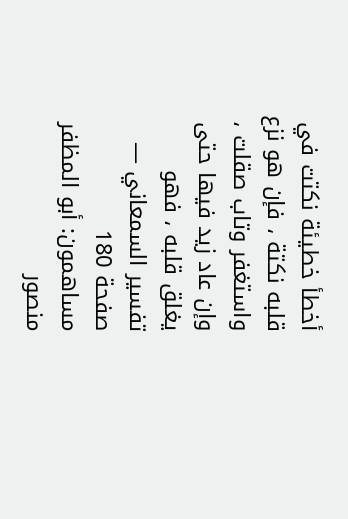أخطأ خطيئة نكتت في قلبه نكتة ، فإن هو نزع واستغفر وتاب صقلت ، وإن عاد زيد فيها حتى يغلق قلبه ، فهو
تفسير السمعاني — صفحة 180
مساهمون: أبو المظفر منصور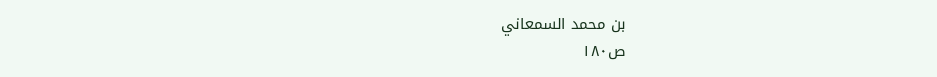بن محمد السمعاني
ص١٨٠